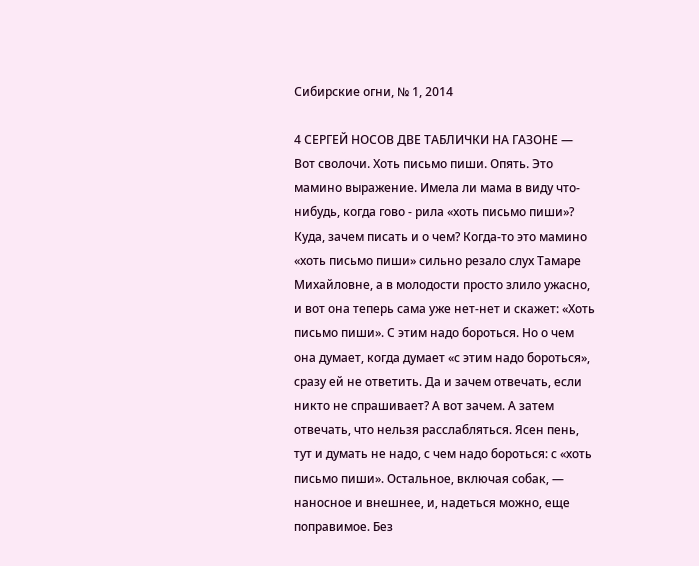Сибирские огни, № 1, 2014

4 СЕРГЕЙ НОСОВ ДВЕ ТАБЛИЧКИ НА ГАЗОНЕ — Вот сволочи. Хоть письмо пиши. Опять. Это мамино выражение. Имела ли мама в виду что-нибудь, когда гово - рила «хоть письмо пиши»? Куда, зачем писать и о чем? Когда-то это мамино «хоть письмо пиши» сильно резало слух Тамаре Михайловне, а в молодости просто злило ужасно, и вот она теперь сама уже нет-нет и скажет: «Хоть письмо пиши». С этим надо бороться. Но о чем она думает, когда думает «с этим надо бороться», сразу ей не ответить. Да и зачем отвечать, если никто не спрашивает? А вот зачем. А затем отвечать, что нельзя расслабляться. Ясен пень, тут и думать не надо, с чем надо бороться: с «хоть письмо пиши». Остальное, включая собак, — наносное и внешнее, и, надеться можно, еще поправимое. Без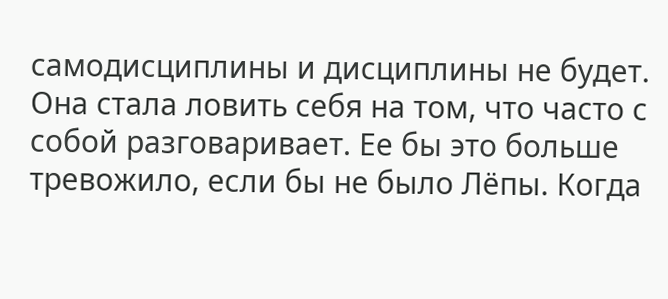самодисциплины и дисциплины не будет. Она стала ловить себя на том, что часто с собой разговаривает. Ее бы это больше тревожило, если бы не было Лёпы. Когда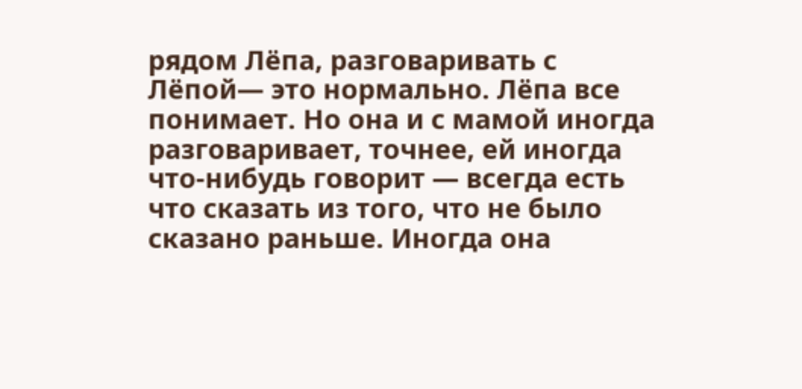рядом Лёпа, разговаривать с Лёпой— это нормально. Лёпа все понимает. Но она и с мамой иногда разговаривает, точнее, ей иногда что-нибудь говорит — всегда есть что сказать из того, что не было сказано раньше. Иногда она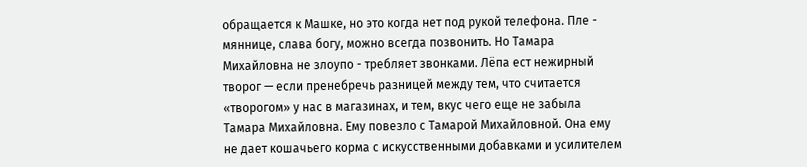обращается к Машке, но это когда нет под рукой телефона. Пле - мяннице, слава богу, можно всегда позвонить. Но Тамара Михайловна не злоупо - требляет звонками. Лёпа ест нежирный творог — если пренебречь разницей между тем, что считается «творогом» у нас в магазинах, и тем, вкус чего еще не забыла Тамара Михайловна. Ему повезло с Тамарой Михайловной. Она ему не дает кошачьего корма с искусственными добавками и усилителем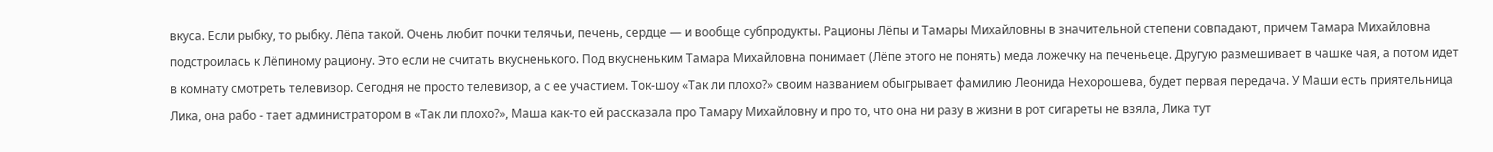вкуса. Если рыбку, то рыбку. Лёпа такой. Очень любит почки телячьи, печень, сердце — и вообще субпродукты. Рационы Лёпы и Тамары Михайловны в значительной степени совпадают, причем Тамара Михайловна подстроилась к Лёпиному рациону. Это если не считать вкусненького. Под вкусненьким Тамара Михайловна понимает (Лёпе этого не понять) меда ложечку на печеньеце. Другую размешивает в чашке чая, а потом идет в комнату смотреть телевизор. Сегодня не просто телевизор, а с ее участием. Ток-шоу «Так ли плохо?» своим названием обыгрывает фамилию Леонида Нехорошева, будет первая передача. У Маши есть приятельница Лика, она рабо - тает администратором в «Так ли плохо?», Маша как-то ей рассказала про Тамару Михайловну и про то, что она ни разу в жизни в рот сигареты не взяла, Лика тут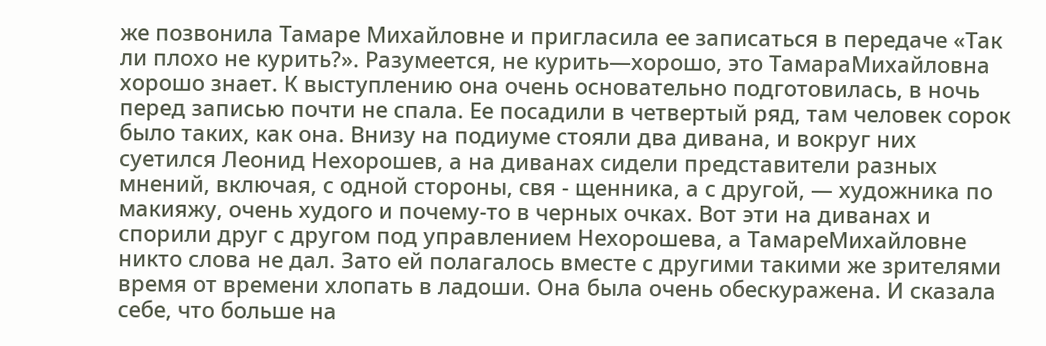же позвонила Тамаре Михайловне и пригласила ее записаться в передаче «Так ли плохо не курить?». Разумеется, не курить—хорошо, это ТамараМихайловна хорошо знает. К выступлению она очень основательно подготовилась, в ночь перед записью почти не спала. Ее посадили в четвертый ряд, там человек сорок было таких, как она. Внизу на подиуме стояли два дивана, и вокруг них суетился Леонид Нехорошев, а на диванах сидели представители разных мнений, включая, с одной стороны, свя - щенника, а с другой, — художника по макияжу, очень худого и почему-то в черных очках. Вот эти на диванах и спорили друг с другом под управлением Нехорошева, а ТамареМихайловне никто слова не дал. Зато ей полагалось вместе с другими такими же зрителями время от времени хлопать в ладоши. Она была очень обескуражена. И сказала себе, что больше на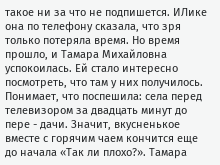такое ни за что не подпишется. ИЛике она по телефону сказала, что зря только потеряла время. Но время прошло, и Тамара Михайловна успокоилась. Ей стало интересно посмотреть, что там у них получилось. Понимает, что поспешила: села перед телевизором за двадцать минут до пере - дачи. Значит, вкусненькое вместе с горячим чаем кончится еще до начала «Так ли плохо?». Тамара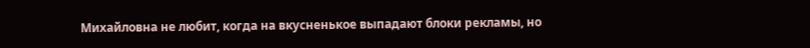Михайловна не любит, когда на вкусненькое выпадают блоки рекламы, но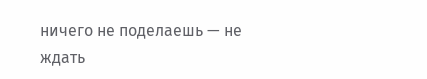ничего не поделаешь — не ждать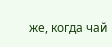же, когда чай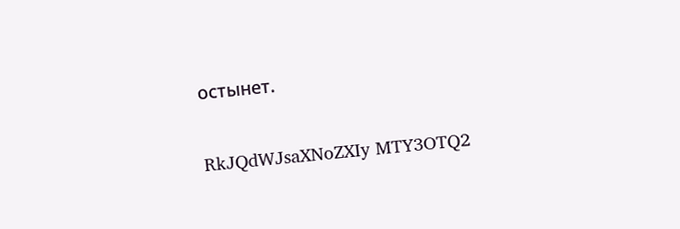остынет.

RkJQdWJsaXNoZXIy MTY3OTQ2